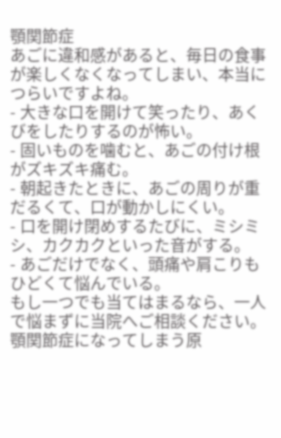顎関節症
あごに違和感があると、毎日の食事が楽しくなくなってしまい、本当につらいですよね。
- 大きな口を開けて笑ったり、あくびをしたりするのが怖い。
- 固いものを噛むと、あごの付け根がズキズキ痛む。
- 朝起きたときに、あごの周りが重だるくて、口が動かしにくい。
- 口を開け閉めするたびに、ミシミシ、カクカクといった音がする。
- あごだけでなく、頭痛や肩こりもひどくて悩んでいる。
もし一つでも当てはまるなら、一人で悩まずに当院へご相談ください。
顎関節症になってしまう原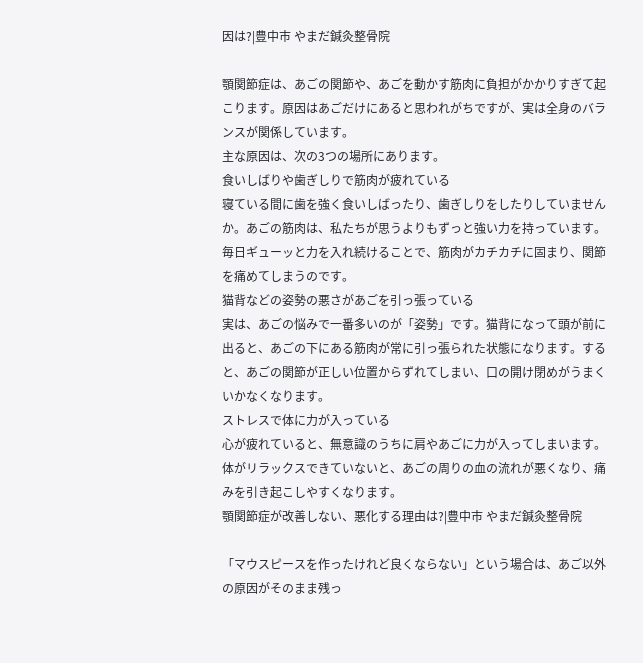因は?|豊中市 やまだ鍼灸整骨院

顎関節症は、あごの関節や、あごを動かす筋肉に負担がかかりすぎて起こります。原因はあごだけにあると思われがちですが、実は全身のバランスが関係しています。
主な原因は、次の3つの場所にあります。
食いしばりや歯ぎしりで筋肉が疲れている
寝ている間に歯を強く食いしばったり、歯ぎしりをしたりしていませんか。あごの筋肉は、私たちが思うよりもずっと強い力を持っています。毎日ギューッと力を入れ続けることで、筋肉がカチカチに固まり、関節を痛めてしまうのです。
猫背などの姿勢の悪さがあごを引っ張っている
実は、あごの悩みで一番多いのが「姿勢」です。猫背になって頭が前に出ると、あごの下にある筋肉が常に引っ張られた状態になります。すると、あごの関節が正しい位置からずれてしまい、口の開け閉めがうまくいかなくなります。
ストレスで体に力が入っている
心が疲れていると、無意識のうちに肩やあごに力が入ってしまいます。体がリラックスできていないと、あごの周りの血の流れが悪くなり、痛みを引き起こしやすくなります。
顎関節症が改善しない、悪化する理由は?|豊中市 やまだ鍼灸整骨院

「マウスピースを作ったけれど良くならない」という場合は、あご以外の原因がそのまま残っ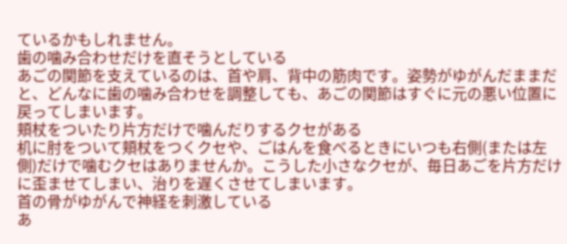ているかもしれません。
歯の噛み合わせだけを直そうとしている
あごの関節を支えているのは、首や肩、背中の筋肉です。姿勢がゆがんだままだと、どんなに歯の噛み合わせを調整しても、あごの関節はすぐに元の悪い位置に戻ってしまいます。
頬杖をついたり片方だけで噛んだりするクセがある
机に肘をついて頬杖をつくクセや、ごはんを食べるときにいつも右側(または左側)だけで噛むクセはありませんか。こうした小さなクセが、毎日あごを片方だけに歪ませてしまい、治りを遅くさせてしまいます。
首の骨がゆがんで神経を刺激している
あ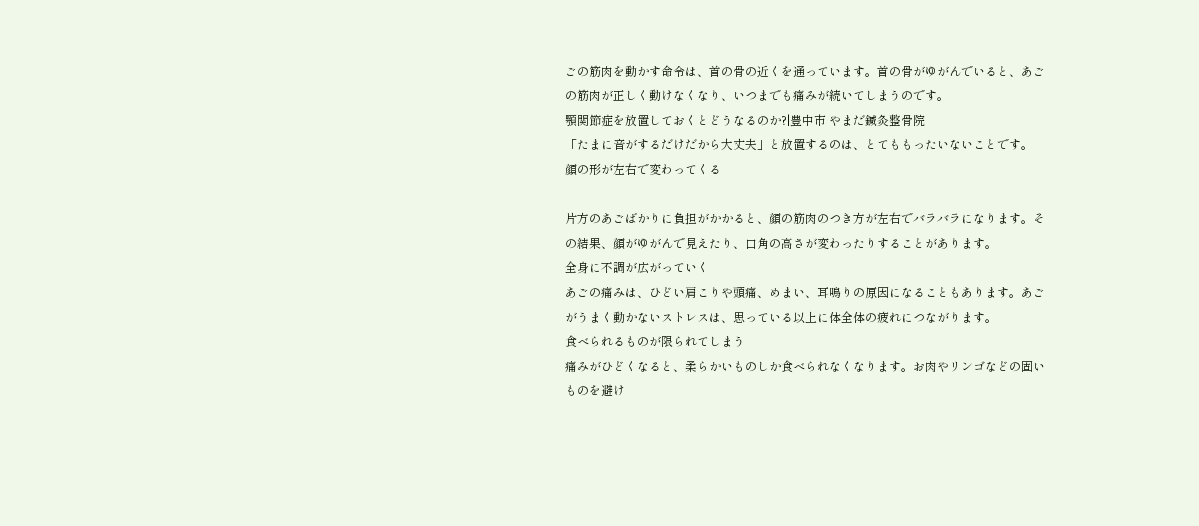ごの筋肉を動かす命令は、首の骨の近くを通っています。首の骨がゆがんでいると、あごの筋肉が正しく動けなくなり、いつまでも痛みが続いてしまうのです。
顎関節症を放置しておくとどうなるのか?|豊中市 やまだ鍼灸整骨院
「たまに音がするだけだから大丈夫」と放置するのは、とてももったいないことです。
顔の形が左右で変わってくる

片方のあごばかりに負担がかかると、顔の筋肉のつき方が左右でバラバラになります。その結果、顔がゆがんで見えたり、口角の高さが変わったりすることがあります。
全身に不調が広がっていく
あごの痛みは、ひどい肩こりや頭痛、めまい、耳鳴りの原因になることもあります。あごがうまく動かないストレスは、思っている以上に体全体の疲れにつながります。
食べられるものが限られてしまう
痛みがひどくなると、柔らかいものしか食べられなくなります。お肉やリンゴなどの固いものを避け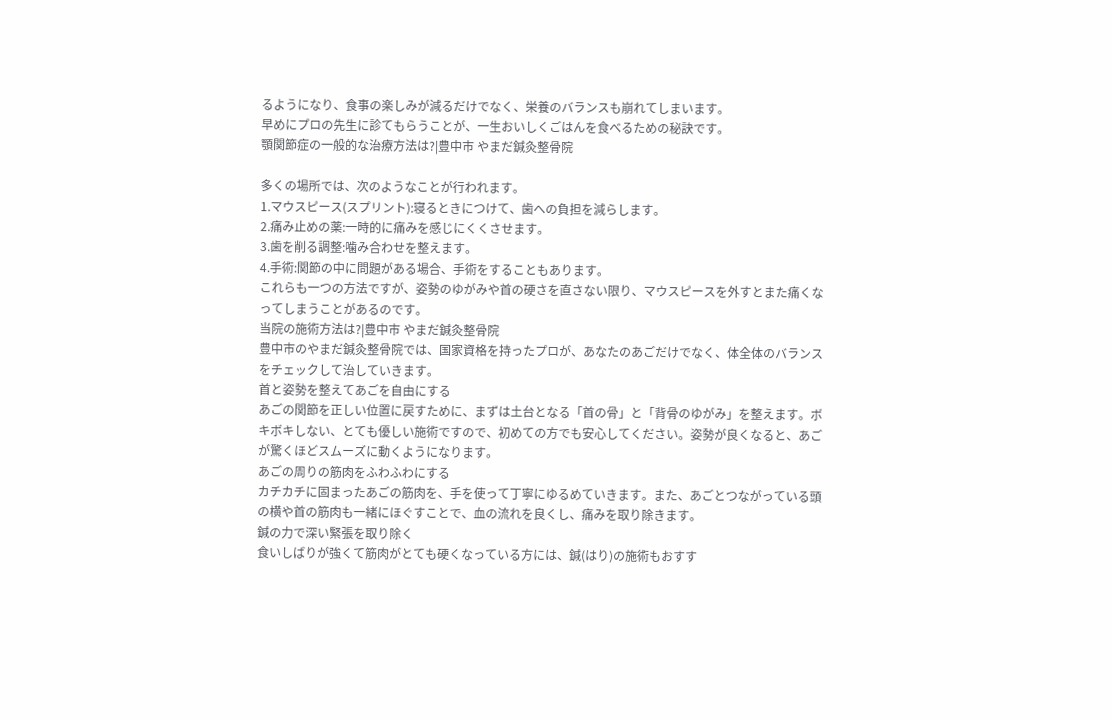るようになり、食事の楽しみが減るだけでなく、栄養のバランスも崩れてしまいます。
早めにプロの先生に診てもらうことが、一生おいしくごはんを食べるための秘訣です。
顎関節症の一般的な治療方法は?|豊中市 やまだ鍼灸整骨院

多くの場所では、次のようなことが行われます。
1.マウスピース(スプリント):寝るときにつけて、歯への負担を減らします。
2.痛み止めの薬:一時的に痛みを感じにくくさせます。
3.歯を削る調整:噛み合わせを整えます。
4.手術:関節の中に問題がある場合、手術をすることもあります。
これらも一つの方法ですが、姿勢のゆがみや首の硬さを直さない限り、マウスピースを外すとまた痛くなってしまうことがあるのです。
当院の施術方法は?|豊中市 やまだ鍼灸整骨院
豊中市のやまだ鍼灸整骨院では、国家資格を持ったプロが、あなたのあごだけでなく、体全体のバランスをチェックして治していきます。
首と姿勢を整えてあごを自由にする
あごの関節を正しい位置に戻すために、まずは土台となる「首の骨」と「背骨のゆがみ」を整えます。ボキボキしない、とても優しい施術ですので、初めての方でも安心してください。姿勢が良くなると、あごが驚くほどスムーズに動くようになります。
あごの周りの筋肉をふわふわにする
カチカチに固まったあごの筋肉を、手を使って丁寧にゆるめていきます。また、あごとつながっている頭の横や首の筋肉も一緒にほぐすことで、血の流れを良くし、痛みを取り除きます。
鍼の力で深い緊張を取り除く
食いしばりが強くて筋肉がとても硬くなっている方には、鍼(はり)の施術もおすす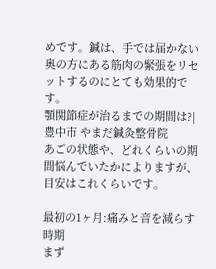めです。鍼は、手では届かない奥の方にある筋肉の緊張をリセットするのにとても効果的です。
顎関節症が治るまでの期間は?|豊中市 やまだ鍼灸整骨院
あごの状態や、どれくらいの期間悩んでいたかによりますが、目安はこれくらいです。

最初の1ヶ月:痛みと音を減らす時期
まず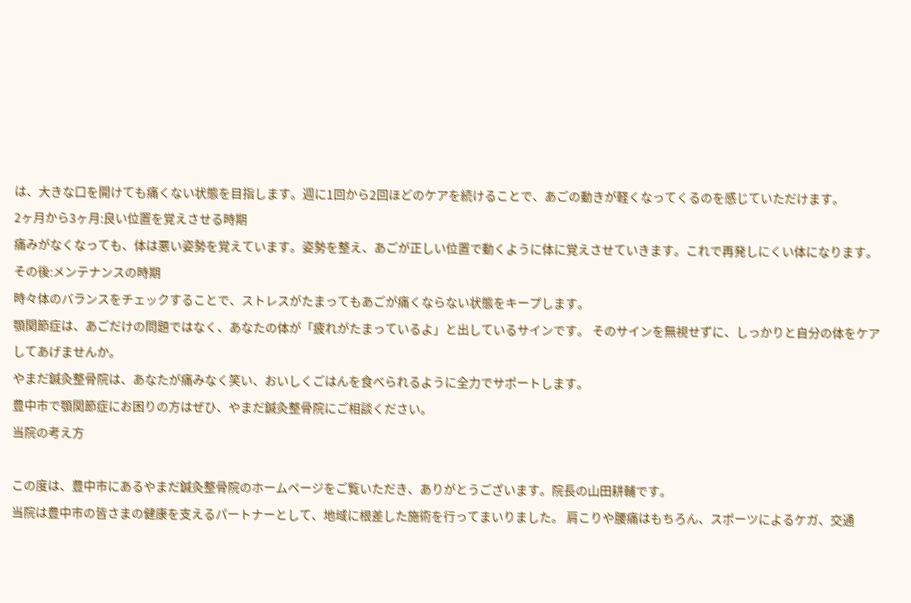は、大きな口を開けても痛くない状態を目指します。週に1回から2回ほどのケアを続けることで、あごの動きが軽くなってくるのを感じていただけます。
2ヶ月から3ヶ月:良い位置を覚えさせる時期
痛みがなくなっても、体は悪い姿勢を覚えています。姿勢を整え、あごが正しい位置で動くように体に覚えさせていきます。これで再発しにくい体になります。
その後:メンテナンスの時期
時々体のバランスをチェックすることで、ストレスがたまってもあごが痛くならない状態をキープします。
顎関節症は、あごだけの問題ではなく、あなたの体が「疲れがたまっているよ」と出しているサインです。 そのサインを無視せずに、しっかりと自分の体をケアしてあげませんか。
やまだ鍼灸整骨院は、あなたが痛みなく笑い、おいしくごはんを食べられるように全力でサポートします。
豊中市で顎関節症にお困りの方はぜひ、やまだ鍼灸整骨院にご相談ください。
当院の考え方

この度は、豊中市にあるやまだ鍼灸整骨院のホームページをご覧いただき、ありがとうございます。院長の山田耕輔です。
当院は豊中市の皆さまの健康を支えるパートナーとして、地域に根差した施術を行ってまいりました。 肩こりや腰痛はもちろん、スポーツによるケガ、交通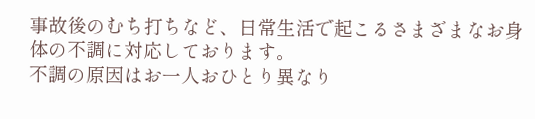事故後のむち打ちなど、日常生活で起こるさまざまなお身体の不調に対応しております。
不調の原因はお一人おひとり異なり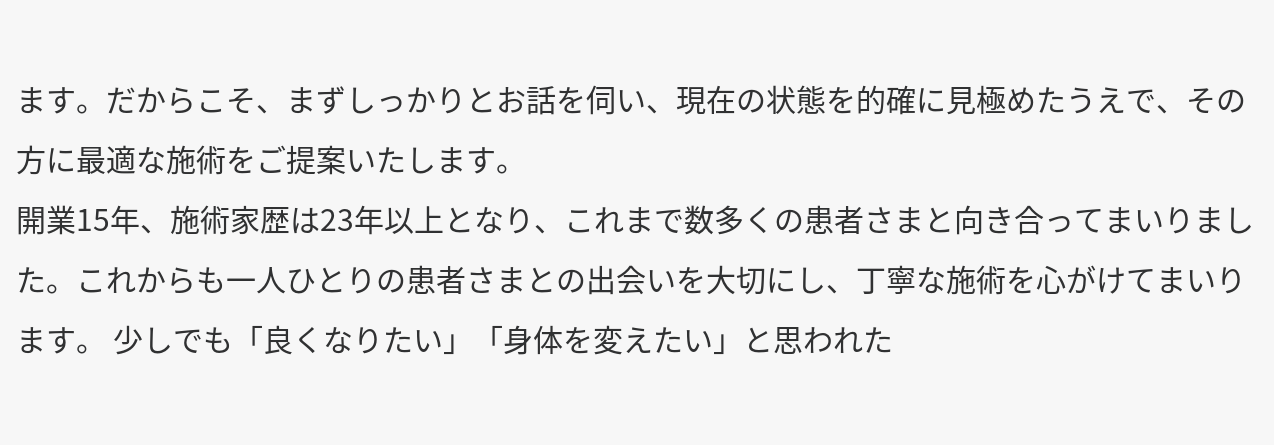ます。だからこそ、まずしっかりとお話を伺い、現在の状態を的確に見極めたうえで、その方に最適な施術をご提案いたします。
開業15年、施術家歴は23年以上となり、これまで数多くの患者さまと向き合ってまいりました。これからも一人ひとりの患者さまとの出会いを大切にし、丁寧な施術を心がけてまいります。 少しでも「良くなりたい」「身体を変えたい」と思われた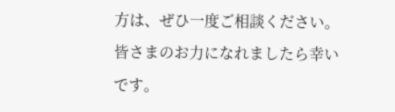方は、ぜひ一度ご相談ください。皆さまのお力になれましたら幸いです。